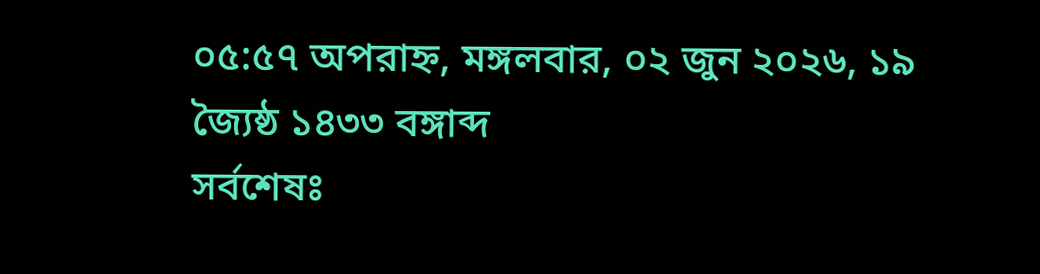০৫:৫৭ অপরাহ্ন, মঙ্গলবার, ০২ জুন ২০২৬, ১৯ জ্যৈষ্ঠ ১৪৩৩ বঙ্গাব্দ
সর্বশেষঃ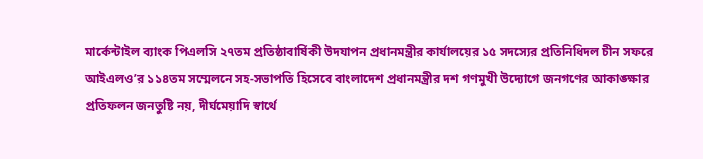মার্কেন্টাইল ব্যাংক পিএলসি ২৭তম প্রতিষ্ঠাবার্ষিকী উদযাপন প্রধানমন্ত্রীর কার্যালয়ের ১৫ সদস্যের প্রতিনিধিদল চীন সফরে আইএলও’র ১১৪তম সম্মেলনে সহ-সভাপতি হিসেবে বাংলাদেশ প্রধানমন্ত্রীর দশ গণমুখী উদ্যোগে জনগণের আকাঙ্ক্ষার প্রতিফলন জনতুষ্টি নয়, দীর্ঘমেয়াদি স্বার্থে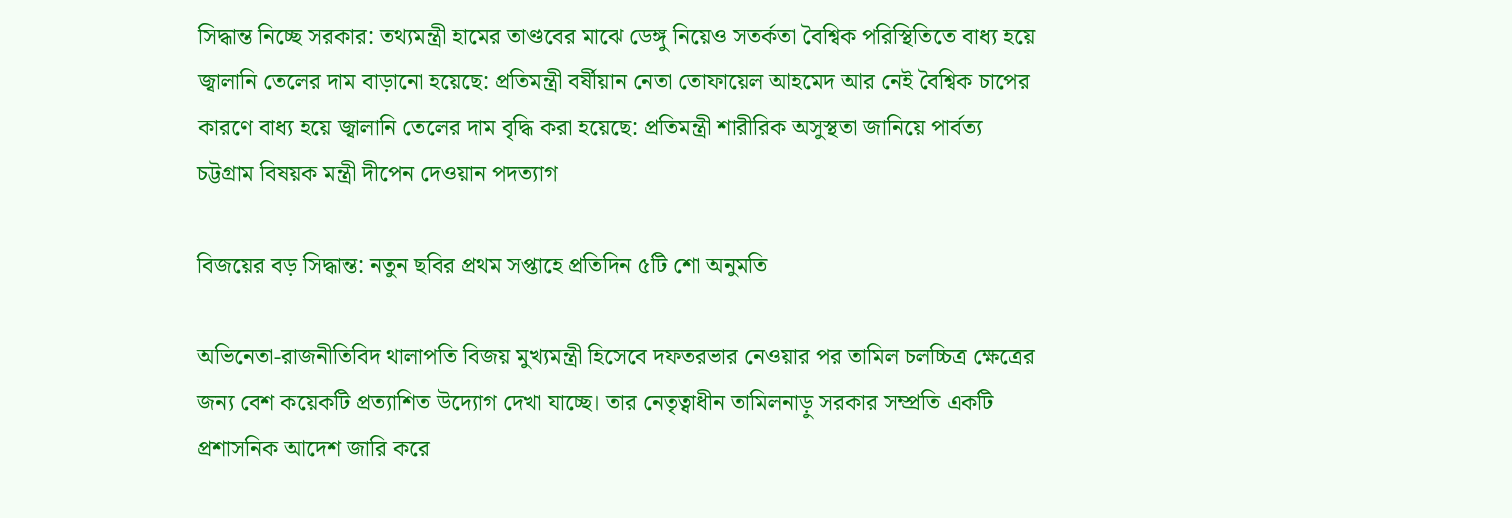সিদ্ধান্ত নিচ্ছে সরকার: তথ্যমন্ত্রী হামের তাণ্ডবের মাঝে ডেঙ্গু নিয়েও সতর্কতা বৈশ্বিক পরিস্থিতিতে বাধ্য হয়ে জ্বালানি তেলের দাম বাড়ানো হয়েছে: প্রতিমন্ত্রী বর্ষীয়ান নেতা তোফায়েল আহমেদ আর নেই বৈশ্বিক চাপের কারণে বাধ্য হয়ে জ্বালানি তেলের দাম বৃদ্ধি করা হয়েছে: প্রতিমন্ত্রী শারীরিক অসুস্থতা জানিয়ে পার্বত্য চট্টগ্রাম বিষয়ক মন্ত্রী দীপেন দেওয়ান পদত্যাগ

বিজয়ের বড় সিদ্ধান্ত: নতুন ছবির প্রথম সপ্তাহে প্রতিদিন ৫টি শো অনুমতি

অভিনেতা-রাজনীতিবিদ থালাপতি বিজয় মুখ্যমন্ত্রী হিসেবে দফতরভার নেওয়ার পর তামিল চলচ্চিত্র ক্ষেত্রের জন্য বেশ কয়েকটি প্রত্যাশিত উদ্যোগ দেখা যাচ্ছে। তার নেতৃত্বাধীন তামিলনাড়ু সরকার সম্প্রতি একটি প্রশাসনিক আদেশ জারি করে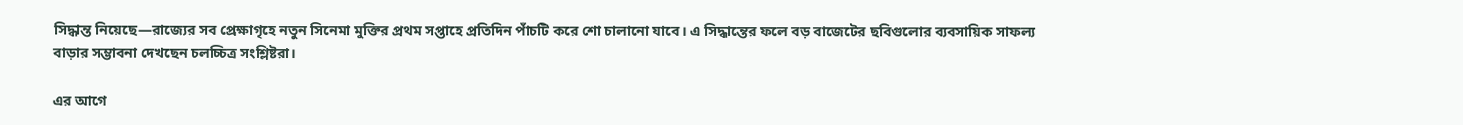সিদ্ধান্ত নিয়েছে—রাজ্যের সব প্রেক্ষাগৃহে নতুন সিনেমা মুক্তির প্রথম সপ্তাহে প্রতিদিন পাঁচটি করে শো চালানো যাবে। এ সিদ্ধান্তের ফলে বড় বাজেটের ছবিগুলোর ব্যবসায়িক সাফল্য বাড়ার সম্ভাবনা দেখছেন চলচ্চিত্র সংশ্লিষ্টরা।

এর আগে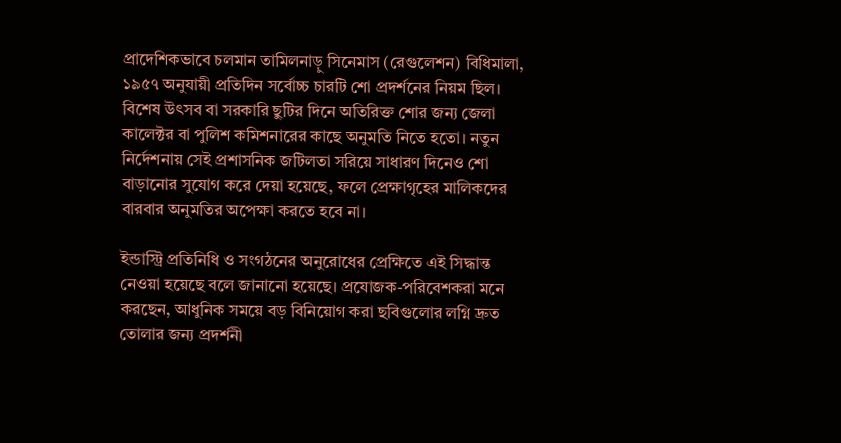প্রাদেশিকভাবে চলমান তামিলনাড়ু সিনেমাস (রেগুলেশন) বিধিমালা, ১৯৫৭ অনুযায়ী প্রতিদিন সর্বোচ্চ চারটি শো প্রদর্শনের নিয়ম ছিল। বিশেষ উৎসব বা সরকারি ছুটির দিনে অতিরিক্ত শোর জন্য জেলা কালেক্টর বা পুলিশ কমিশনারের কাছে অনুমতি নিতে হতো। নতুন নির্দেশনায় সেই প্রশাসনিক জটিলতা সরিয়ে সাধারণ দিনেও শো বাড়ানোর সুযোগ করে দেয়া হয়েছে, ফলে প্রেক্ষাগৃহের মালিকদের বারবার অনুমতির অপেক্ষা করতে হবে না।

ইন্ডাস্ট্রি প্রতিনিধি ও সংগঠনের অনুরোধের প্রেক্ষিতে এই সিদ্ধান্ত নেওয়া হয়েছে বলে জানানো হয়েছে। প্রযোজক-পরিবেশকরা মনে করছেন, আধুনিক সময়ে বড় বিনিয়োগ করা ছবিগুলোর লগ্নি দ্রুত তোলার জন্য প্রদর্শনী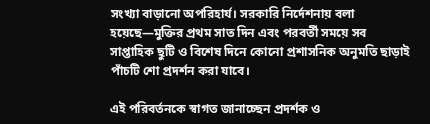সংখ্যা বাড়ানো অপরিহার্য। সরকারি নির্দেশনায় বলা হয়েছে—মুক্তির প্রথম সাত দিন এবং পরবর্তী সময়ে সব সাপ্তাহিক ছুটি ও বিশেষ দিনে কোনো প্রশাসনিক অনুমতি ছাড়াই পাঁচটি শো প্রদর্শন করা যাবে।

এই পরিবর্তনকে স্বাগত জানাচ্ছেন প্রদর্শক ও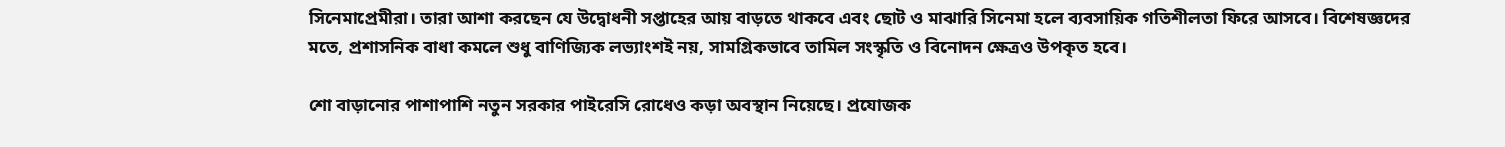সিনেমাপ্রেমীরা। তারা আশা করছেন যে উদ্বোধনী সপ্তাহের আয় বাড়তে থাকবে এবং ছোট ও মাঝারি সিনেমা হলে ব্যবসায়িক গতিশীলতা ফিরে আসবে। বিশেষজ্ঞদের মতে, প্রশাসনিক বাধা কমলে শুধু বাণিজ্যিক লভ্যাংশই নয়, সামগ্রিকভাবে তামিল সংস্কৃতি ও বিনোদন ক্ষেত্রও উপকৃত হবে।

শো বাড়ানোর পাশাপাশি নতুন সরকার পাইরেসি রোধেও কড়া অবস্থান নিয়েছে। প্রযোজক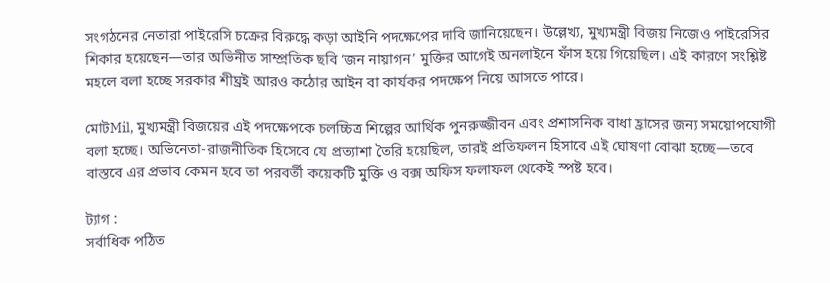সংগঠনের নেতারা পাইরেসি চক্রের বিরুদ্ধে কড়া আইনি পদক্ষেপের দাবি জানিয়েছেন। উল্লেখ্য, মুখ্যমন্ত্রী বিজয় নিজেও পাইরেসির শিকার হয়েছেন—তার অভিনীত সাম্প্রতিক ছবি ‘জন নায়াগন’ মুক্তির আগেই অনলাইনে ফাঁস হয়ে গিয়েছিল। এই কারণে সংশ্লিষ্ট মহলে বলা হচ্ছে সরকার শীঘ্রই আরও কঠোর আইন বা কার্যকর পদক্ষেপ নিয়ে আসতে পারে।

মোটMil, মুখ্যমন্ত্রী বিজয়ের এই পদক্ষেপকে চলচ্চিত্র শিল্পের আর্থিক পুনরুজ্জীবন এবং প্রশাসনিক বাধা হ্রাসের জন্য সময়োপযোগী বলা হচ্ছে। অভিনেতা-রাজনীতিক হিসেবে যে প্রত্যাশা তৈরি হয়েছিল, তারই প্রতিফলন হিসাবে এই ঘোষণা বোঝা হচ্ছে—তবে বাস্তবে এর প্রভাব কেমন হবে তা পরবর্তী কয়েকটি মুক্তি ও বক্স অফিস ফলাফল থেকেই স্পষ্ট হবে।

ট্যাগ :
সর্বাধিক পঠিত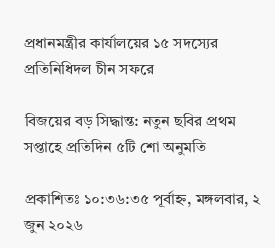প্রধানমন্ত্রীর কার্যালয়ের ১৫ সদস্যের প্রতিনিধিদল চীন সফরে

বিজয়ের বড় সিদ্ধান্ত: নতুন ছবির প্রথম সপ্তাহে প্রতিদিন ৫টি শো অনুমতি

প্রকাশিতঃ ১০:৩৬:৩৫ পূর্বাহ্ন, মঙ্গলবার, ২ জুন ২০২৬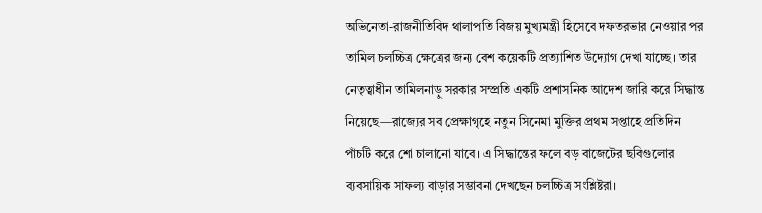অভিনেতা-রাজনীতিবিদ থালাপতি বিজয় মুখ্যমন্ত্রী হিসেবে দফতরভার নেওয়ার পর তামিল চলচ্চিত্র ক্ষেত্রের জন্য বেশ কয়েকটি প্রত্যাশিত উদ্যোগ দেখা যাচ্ছে। তার নেতৃত্বাধীন তামিলনাড়ু সরকার সম্প্রতি একটি প্রশাসনিক আদেশ জারি করে সিদ্ধান্ত নিয়েছে—রাজ্যের সব প্রেক্ষাগৃহে নতুন সিনেমা মুক্তির প্রথম সপ্তাহে প্রতিদিন পাঁচটি করে শো চালানো যাবে। এ সিদ্ধান্তের ফলে বড় বাজেটের ছবিগুলোর ব্যবসায়িক সাফল্য বাড়ার সম্ভাবনা দেখছেন চলচ্চিত্র সংশ্লিষ্টরা।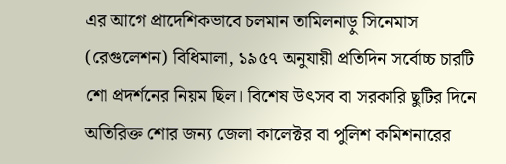এর আগে প্রাদেশিকভাবে চলমান তামিলনাড়ু সিনেমাস (রেগুলেশন) বিধিমালা, ১৯৫৭ অনুযায়ী প্রতিদিন সর্বোচ্চ চারটি শো প্রদর্শনের নিয়ম ছিল। বিশেষ উৎসব বা সরকারি ছুটির দিনে অতিরিক্ত শোর জন্য জেলা কালেক্টর বা পুলিশ কমিশনারের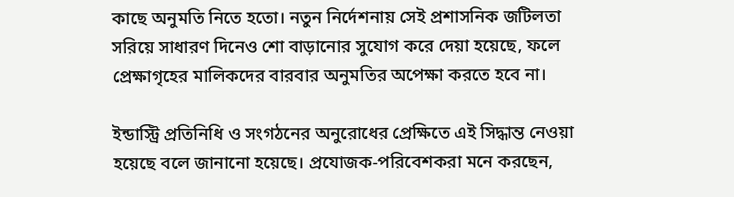কাছে অনুমতি নিতে হতো। নতুন নির্দেশনায় সেই প্রশাসনিক জটিলতা সরিয়ে সাধারণ দিনেও শো বাড়ানোর সুযোগ করে দেয়া হয়েছে, ফলে প্রেক্ষাগৃহের মালিকদের বারবার অনুমতির অপেক্ষা করতে হবে না।

ইন্ডাস্ট্রি প্রতিনিধি ও সংগঠনের অনুরোধের প্রেক্ষিতে এই সিদ্ধান্ত নেওয়া হয়েছে বলে জানানো হয়েছে। প্রযোজক-পরিবেশকরা মনে করছেন,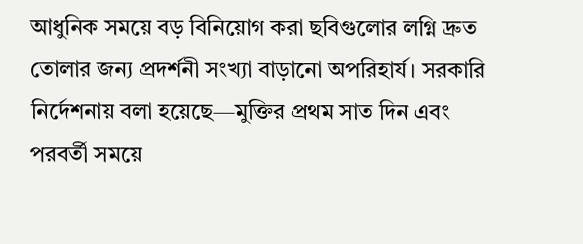আধুনিক সময়ে বড় বিনিয়োগ করা ছবিগুলোর লগ্নি দ্রুত তোলার জন্য প্রদর্শনী সংখ্যা বাড়ানো অপরিহার্য। সরকারি নির্দেশনায় বলা হয়েছে—মুক্তির প্রথম সাত দিন এবং পরবর্তী সময়ে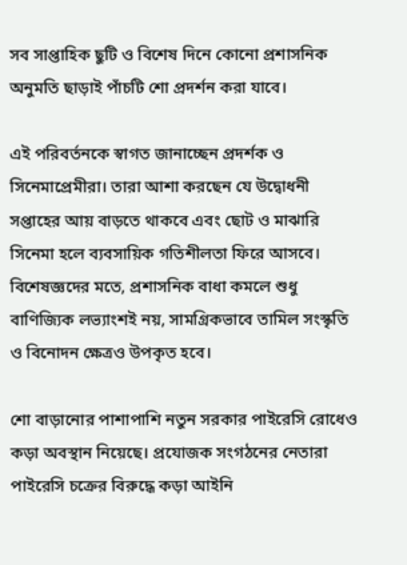সব সাপ্তাহিক ছুটি ও বিশেষ দিনে কোনো প্রশাসনিক অনুমতি ছাড়াই পাঁচটি শো প্রদর্শন করা যাবে।

এই পরিবর্তনকে স্বাগত জানাচ্ছেন প্রদর্শক ও সিনেমাপ্রেমীরা। তারা আশা করছেন যে উদ্বোধনী সপ্তাহের আয় বাড়তে থাকবে এবং ছোট ও মাঝারি সিনেমা হলে ব্যবসায়িক গতিশীলতা ফিরে আসবে। বিশেষজ্ঞদের মতে, প্রশাসনিক বাধা কমলে শুধু বাণিজ্যিক লভ্যাংশই নয়, সামগ্রিকভাবে তামিল সংস্কৃতি ও বিনোদন ক্ষেত্রও উপকৃত হবে।

শো বাড়ানোর পাশাপাশি নতুন সরকার পাইরেসি রোধেও কড়া অবস্থান নিয়েছে। প্রযোজক সংগঠনের নেতারা পাইরেসি চক্রের বিরুদ্ধে কড়া আইনি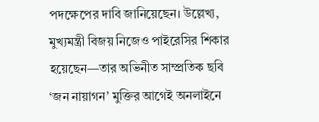পদক্ষেপের দাবি জানিয়েছেন। উল্লেখ্য, মুখ্যমন্ত্রী বিজয় নিজেও পাইরেসির শিকার হয়েছেন—তার অভিনীত সাম্প্রতিক ছবি ‘জন নায়াগন’ মুক্তির আগেই অনলাইনে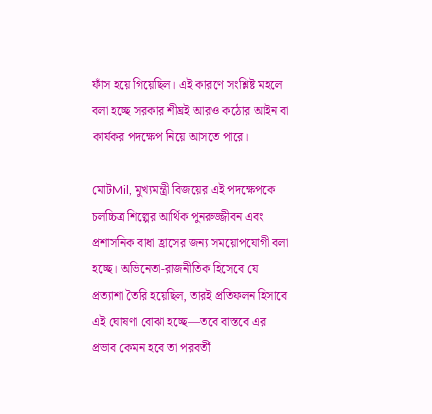ফাঁস হয়ে গিয়েছিল। এই কারণে সংশ্লিষ্ট মহলে বলা হচ্ছে সরকার শীঘ্রই আরও কঠোর আইন বা কার্যকর পদক্ষেপ নিয়ে আসতে পারে।

মোটMil, মুখ্যমন্ত্রী বিজয়ের এই পদক্ষেপকে চলচ্চিত্র শিল্পের আর্থিক পুনরুজ্জীবন এবং প্রশাসনিক বাধা হ্রাসের জন্য সময়োপযোগী বলা হচ্ছে। অভিনেতা-রাজনীতিক হিসেবে যে প্রত্যাশা তৈরি হয়েছিল, তারই প্রতিফলন হিসাবে এই ঘোষণা বোঝা হচ্ছে—তবে বাস্তবে এর প্রভাব কেমন হবে তা পরবর্তী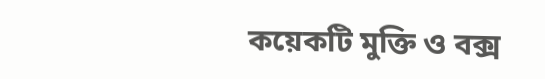কয়েকটি মুক্তি ও বক্স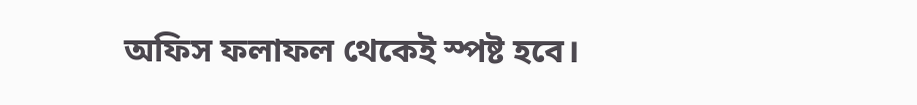অফিস ফলাফল থেকেই স্পষ্ট হবে।